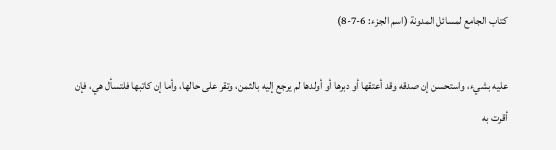كتاب الجامع لمسائل المدونة (اسم الجزء: 6-7-8)

عليه بشيء، واستحسن إن صدقه وقد أعتقها أو دبرها أو أولدها لم يرجع إليه بالثمن، وتقر على حالها، وأما إن كاتبها فلتسأل هي، فإن أقرت به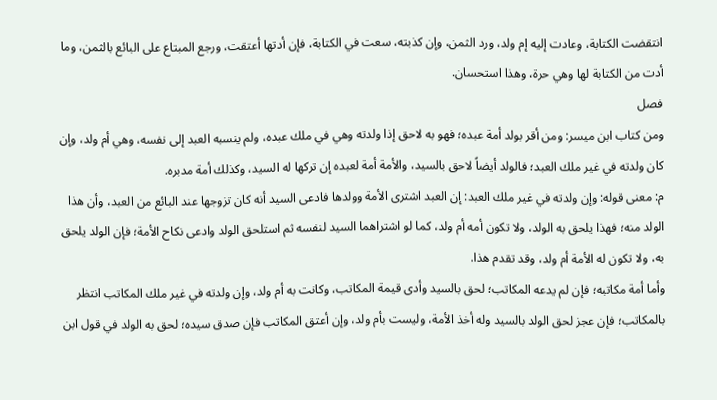انتقضت الكتابة، وعادت إليه إم ولد، ورد الثمن، وإن كذبته، سعت في الكتابة، فإن أدتها أعتقت، ورجع المبتاع على البائع بالثمن، وما أدت من الكتابة لها وهي حرة، وهذا استحسان.
فصل
ومن كتاب ابن ميسر: ومن أقر بولد أمة عبده؛ فهو به لاحق إذا ولدته وهي في ملك عبده، ولم ينسبه العبد إلى نفسه، وهي أم ولد، وإن كان ولدته في غير ملك العبد؛ فالولد أيضاً لاحق بالسيد، والأمة أمة لعبده إن تركها له السيد، وكذلك أمة مدبره.
م: معنى قوله: وإن ولدته في غير ملك العبد: إن العبد اشترى الأمة وولدها فادعى السيد أنه كان تزوجها عند البائع من العبد، وأن هذا الولد منه؛ فهذا يلحق به الولد، ولا تكون أمه أم ولد، كما لو اشتراهما السيد لنفسه ثم استلحق الولد وادعى نكاح الأمة؛ فإن الولد يلحق به، ولا تكون له الأمة أم ولد، وقد تقدم هذا.
وأما أمة مكاتبه؛ فإن لم يدعه المكاتب؛ لحق بالسيد وأدى قيمة المكاتب، وكانت به أم ولد، وإن ولدته في غير ملك المكاتب انتظر بالمكاتب؛ فإن عجز لحق الولد بالسيد وله أخذ الأمة، وليست بأم ولد، وإن أعتق المكاتب فإن صدق سيده؛ لحق به الولد في قول ابن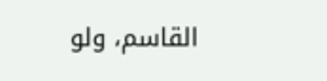القاسم، ولو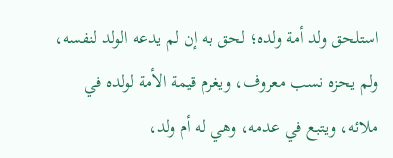استلحق ولد أمة ولده؛ لحق به إن لم يدعه الولد لنفسه، ولم يحزه نسب معروف، ويغرم قيمة الأمة لولده في ملائه، ويتبع في عدمه، وهي له أم ولد،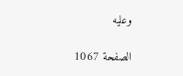وعليه

الصفحة 1067